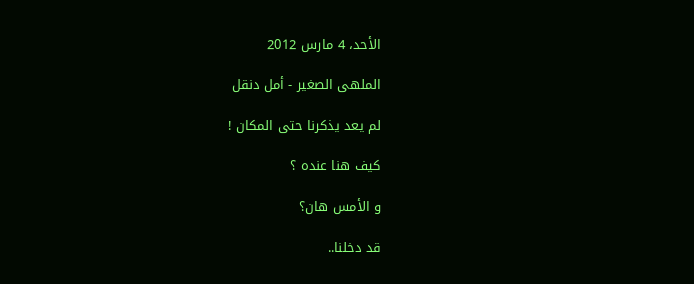الأحد، 4 مارس 2012

الملهى الصغير - أمل دنقل

لم يعد يذكرنا حتى المكان !

كيف هنا عنده ؟

و الأمس هان؟

قد دخلنا..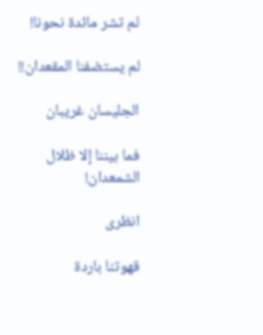لم تشر مائدة نحونا!

لم يستضفنا المقعدان!!

الجليسان غريبان

فما بيننا إلا ظلال الشمعدان!

انظرى

قهوتنا باردة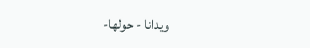ويدانا - حولها-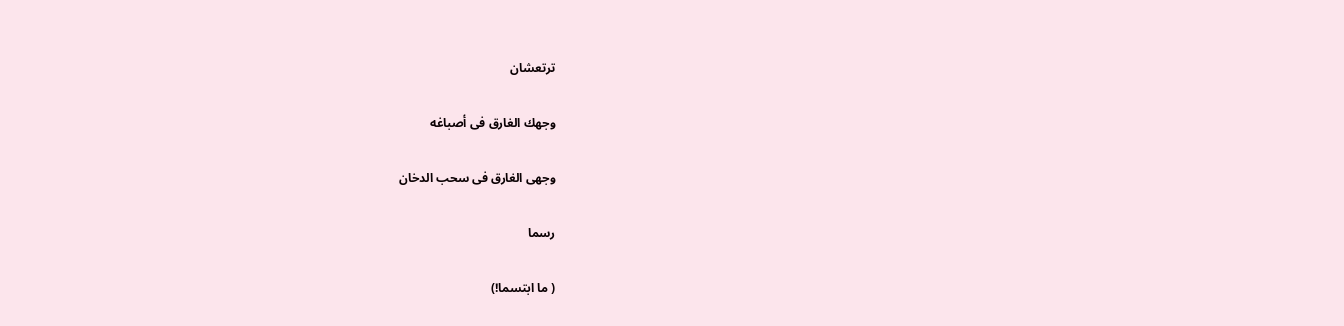ترتعشان

وجهك الغارق فى أصباغه

وجهى الغارق فى سحب الدخان

رسما

( ما ابتسما!)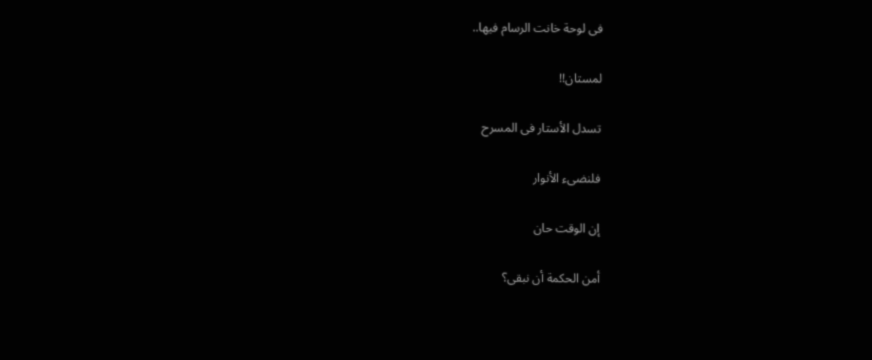فى لوحة خانت الرسام فيها..

لمستان!!

تسدل الأستار فى المسرح

فلنضىء الأنوار

إن الوقت حان

أمن الحكمة أن نبقى؟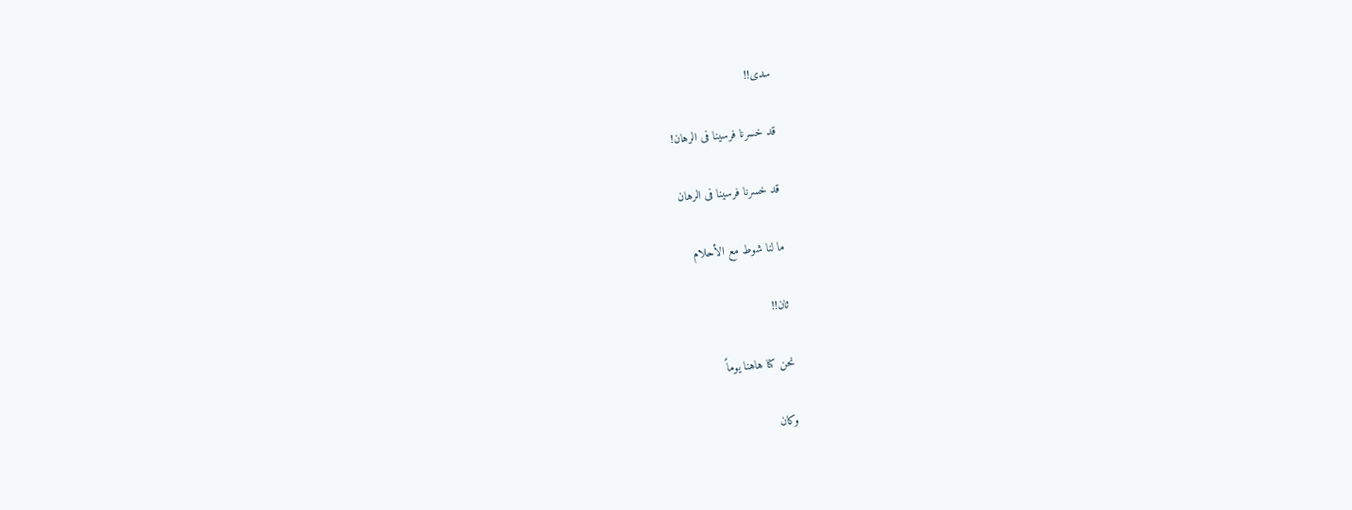سدى!!

قد خسرنا فرسينا فى الرهان!

قد خسرنا فرسينا فى الرهان

ما لنا شوط مع الأحلام

ثان!!

نحن كنا هاهنا يوماً

وكان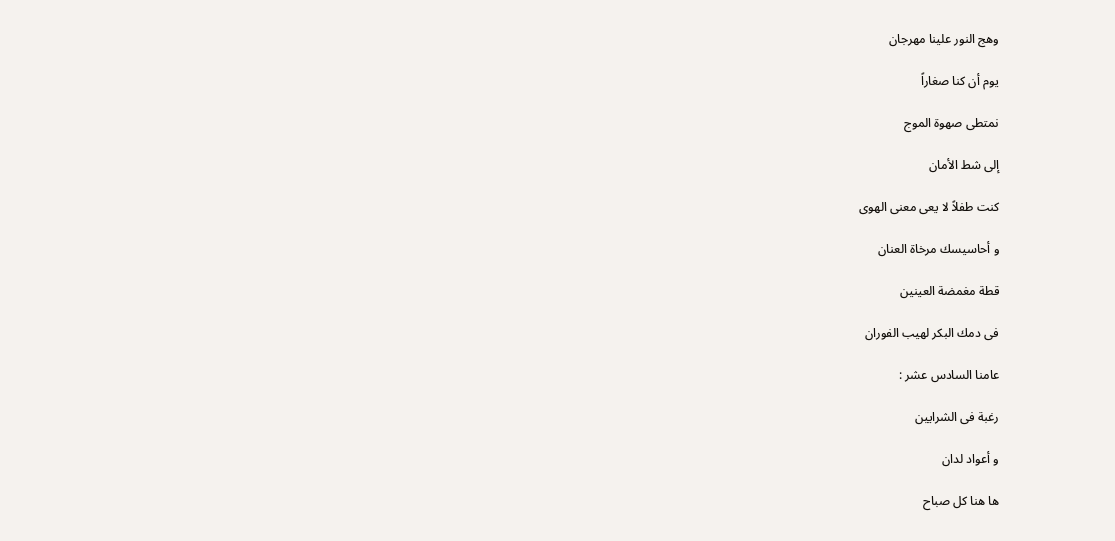وهج النور علينا مهرجان

يوم أن كنا صغاراً

نمتطى صهوة الموج

إلى شط الأمان

كنت طفلاً لا يعى معنى الهوى

و أحاسيسك مرخاة العنان

قطة مغمضة العينين

فى دمك البكر لهيب الفوران

عامنا السادس عشر :

رغبة فى الشرايين

و أعواد لدان

ها هنا كل صباح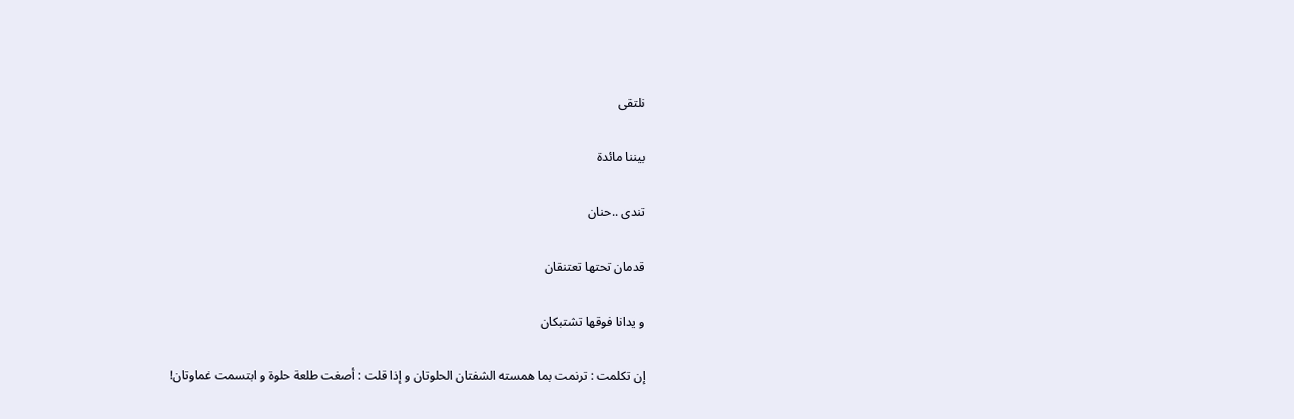نلتقى

بيننا مائدة

تندى ..حنان

قدمان تحتها تعتنقان

و يدانا فوقها تشتبكان

إن تكلمت : ترنمت بما همسته الشفتان الحلوتان و إذا قلت : أصغت طلعة حلوة و ابتسمت غماوتان!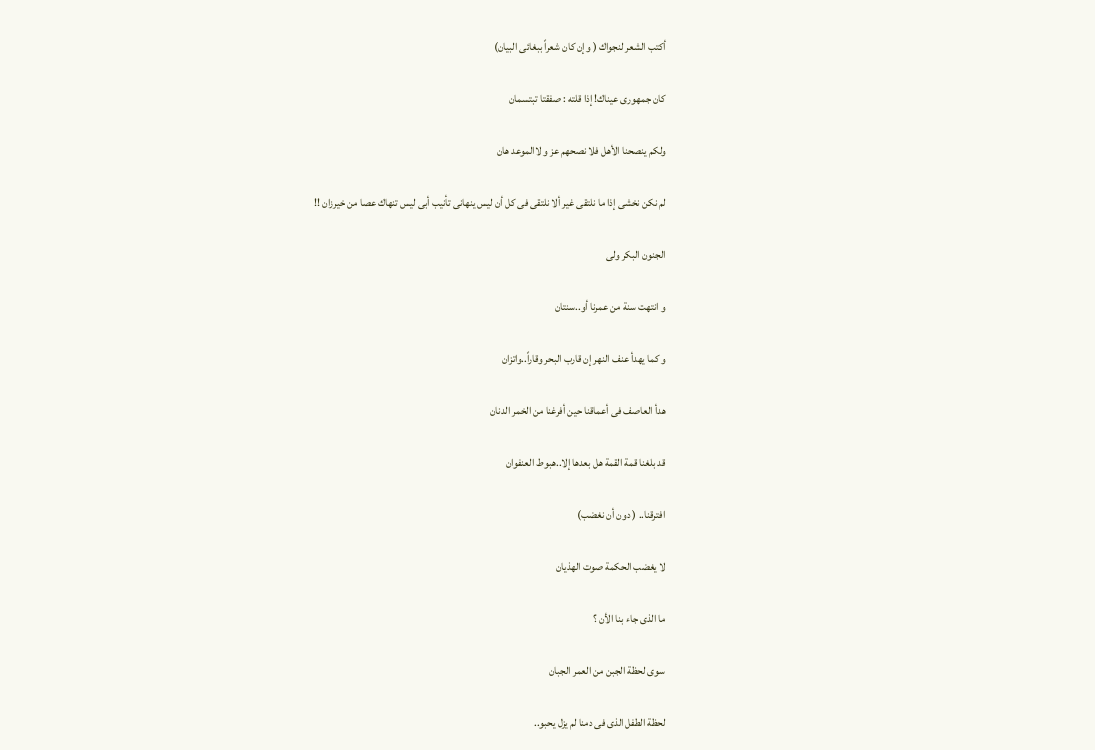أكتب الشعر لنجواك ( وإن كان شعراً ببغائى البيان)

كان جمهورى عيناك! إذا قلته : صفقتا تبتسمان

ولكم ينصحنا الأهل فلا نصحهم عز و لاالموعد هان

لم نكن نخشى إذا ما نلتقى غير ألا نلتقى فى كل أن ليس ينهانى تأنيب أبى ليس تنهاك عصا من خيرزان !!

الجنون البكر ولى

و انتهت سنة من عمرنا أو..سنتان

و كما يهدأ عنف النهر إن قارب البحر وقاراً..واتزان

هدأ العاصف فى أعماقنا حين أفرغنا من الخمر الدنان

قد بلغنا قمة القمة هل بعدها إلا..هبوط العنفوان

افترقنا.. ( دون أن نغضب)

لا يغضب الحكمة صوت الهذيان

ما الذى جاء بنا الأن ؟

سوى لحظة الجبن من العمر الجبان

لحظة الطفل الذى فى دمنا لم يزل يحبو..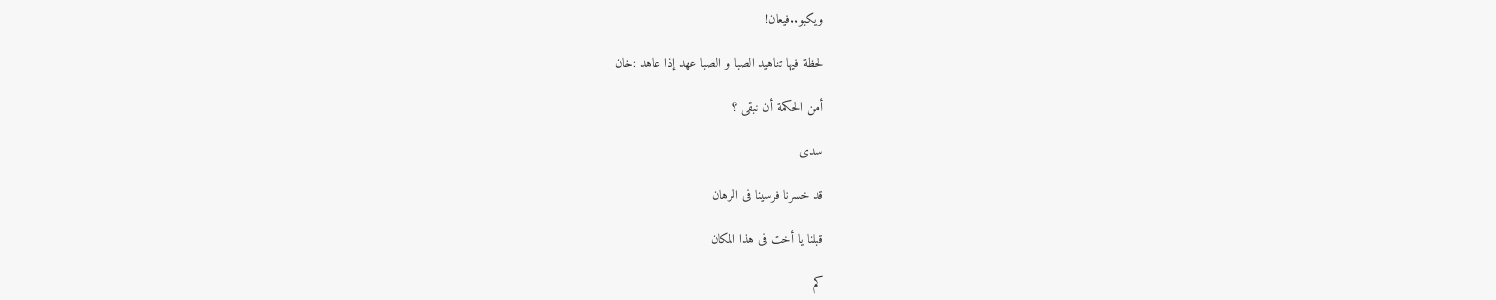ويكبو..فيعان!

لحظة فيها تناهيد الصبا و الصبا عهد إذا عاهد :خان

أمن الحكمة أن نبقى ؟

سدى

قد خسرنا فرسينا فى الرهان

قبلنا يا أخت فى هذا المكان

كم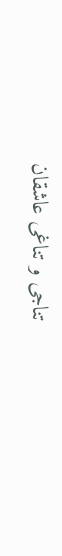تناجى و تناغى عاشقان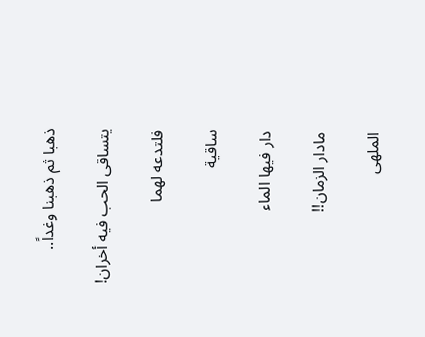ذهبا ثم ذهبنا وغداً..

يتساقى الحب فيه أخران!

فلتدعه لهما

ساقية

دار فيها الماء

مادار الزمان!!

الملهى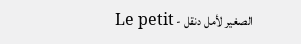الصغير لأمل دنقل - Le petit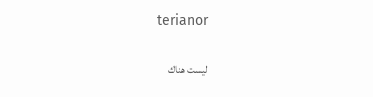terianor

ليست هناك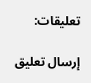تعليقات:

إرسال تعليق